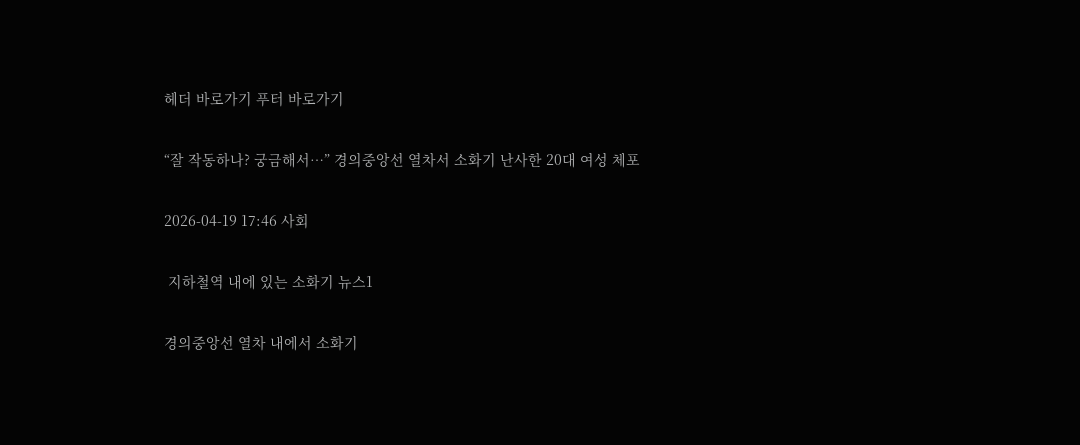헤더 바로가기 푸터 바로가기

“잘 작동하나? 궁금해서…” 경의중앙선 열차서 소화기 난사한 20대 여성 체포

2026-04-19 17:46 사회

 지하철역 내에 있는 소화기 뉴스1

경의중앙선 열차 내에서 소화기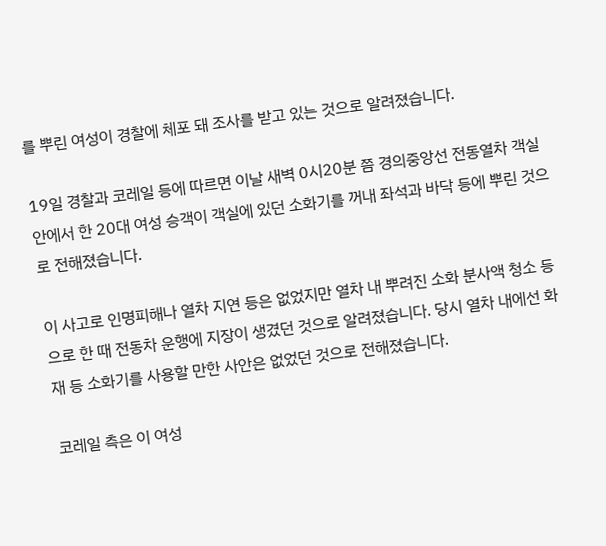를 뿌린 여성이 경찰에 체포 돼 조사를 받고 있는 것으로 알려졌습니다.

19일 경찰과 코레일 등에 따르면 이날 새벽 0시20분 쯤 경의중앙선 전동열차 객실 안에서 한 20대 여성 승객이 객실에 있던 소화기를 꺼내 좌석과 바닥 등에 뿌린 것으로 전해졌습니다.

이 사고로 인명피해나 열차 지연 등은 없었지만 열차 내 뿌려진 소화 분사액 청소 등으로 한 때 전동차 운행에 지장이 생겼던 것으로 알려졌습니다. 당시 열차 내에선 화재 등 소화기를 사용할 만한 사안은 없었던 것으로 전해졌습니다.

코레일 측은 이 여성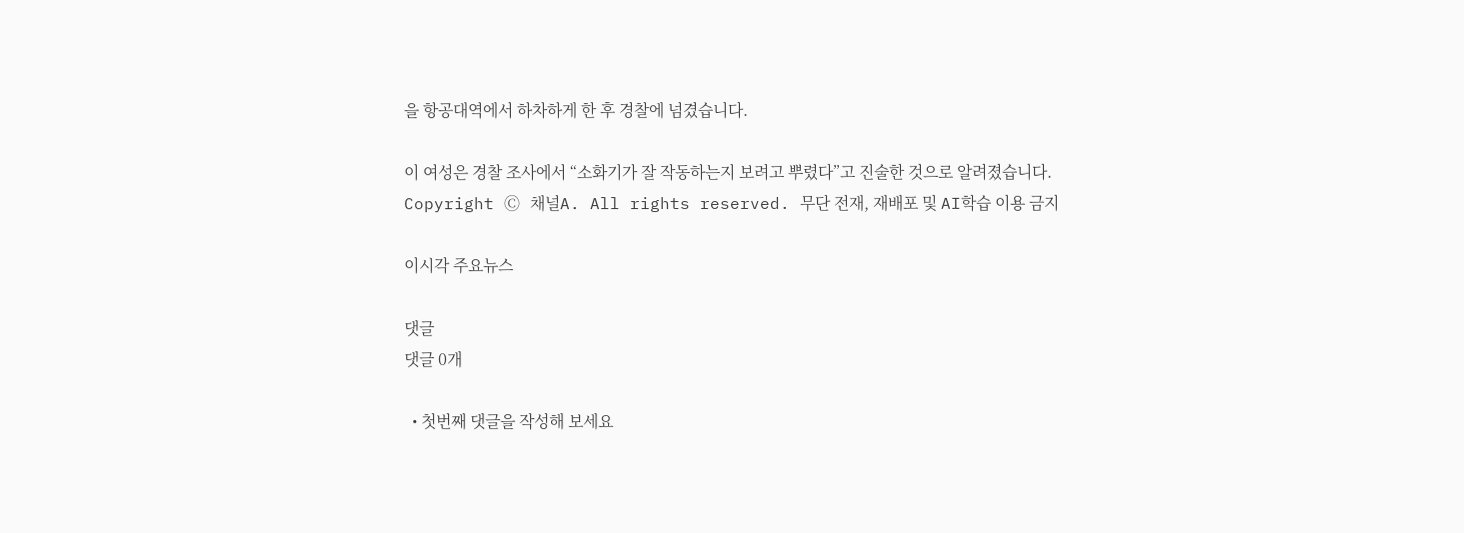을 항공대역에서 하차하게 한 후 경찰에 넘겼습니다.

이 여성은 경찰 조사에서 “소화기가 잘 작동하는지 보려고 뿌렸다”고 진술한 것으로 알려졌습니다.
Copyright Ⓒ 채널A. All rights reserved. 무단 전재, 재배포 및 AI학습 이용 금지

이시각 주요뉴스

댓글
댓글 0개

  • 첫번째 댓글을 작성해 보세요